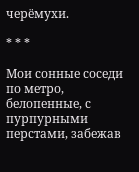черёмухи.

* * *

Мои сонные соседи по метро, белопенные, с пурпурными перстами, забежав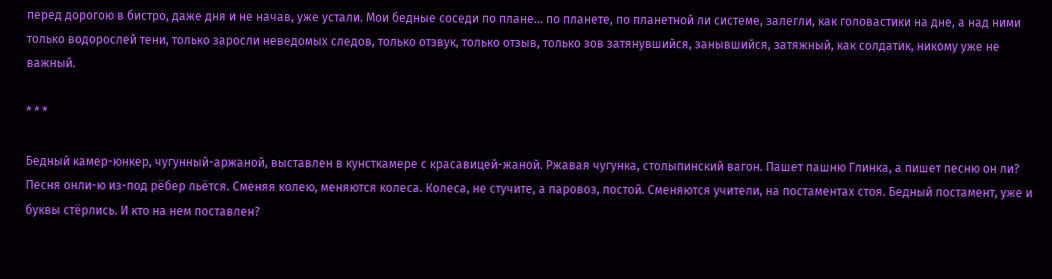перед дорогою в бистро, даже дня и не начав, уже устали. Мои бедные соседи по плане… по планете, по планетной ли системе, залегли, как головастики на дне, а над ними только водорослей тени, только заросли неведомых следов, только отзвук, только отзыв, только зов затянувшийся, занывшийся, затяжный, как солдатик, никому уже не важный.

* * *

Бедный камер-юнкер, чугунный-аржаной, выставлен в кунсткамере с красавицей-жаной. Ржавая чугунка, столыпинский вагон. Пашет пашню Глинка, а пишет песню он ли? Песня онли-ю из-под рёбер льётся. Сменяя колею, меняются колеса. Колеса, не стучите, а паровоз, постой. Сменяются учители, на постаментах стоя. Бедный постамент, уже и буквы стёрлись. И кто на нем поставлен?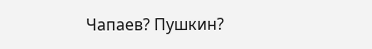Чапаев? Пушкин?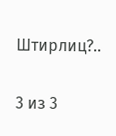Штирлиц?..


3 из 3